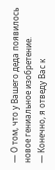― О том, что у Вашего деда появилось новое гениальное изобретение.
― Конечно, я отведу Вас к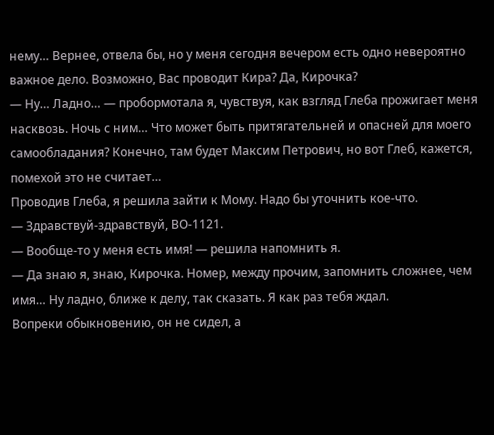нему… Вернее, отвела бы, но у меня сегодня вечером есть одно невероятно важное дело. Возможно, Вас проводит Кира? Да, Кирочка?
― Ну… Ладно… ― пробормотала я, чувствуя, как взгляд Глеба прожигает меня насквозь. Ночь с ним… Что может быть притягательней и опасней для моего самообладания? Конечно, там будет Максим Петрович, но вот Глеб, кажется, помехой это не считает…
Проводив Глеба, я решила зайти к Мому. Надо бы уточнить кое-что.
― Здравствуй-здравствуй, ВО-1121.
― Вообще-то у меня есть имя! ― решила напомнить я.
― Да знаю я, знаю, Кирочка. Номер, между прочим, запомнить сложнее, чем имя… Ну ладно, ближе к делу, так сказать. Я как раз тебя ждал.
Вопреки обыкновению, он не сидел, а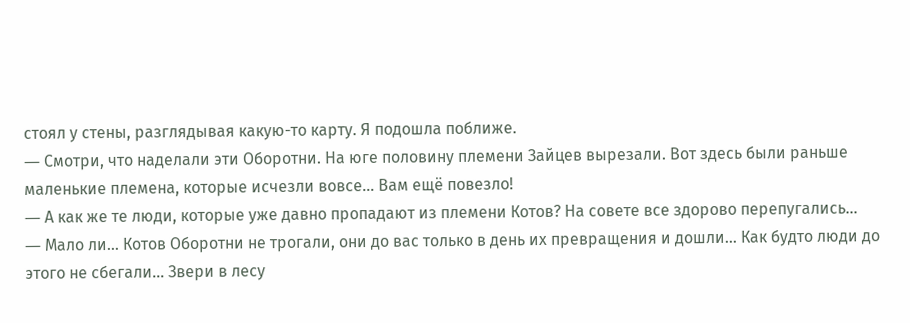стоял у стены, разглядывая какую-то карту. Я подошла поближе.
― Смотри, что наделали эти Оборотни. На юге половину племени Зайцев вырезали. Вот здесь были раньше маленькие племена, которые исчезли вовсе… Вам ещё повезло!
― А как же те люди, которые уже давно пропадают из племени Котов? На совете все здорово перепугались…
― Мало ли… Котов Оборотни не трогали, они до вас только в день их превращения и дошли… Как будто люди до этого не сбегали… Звери в лесу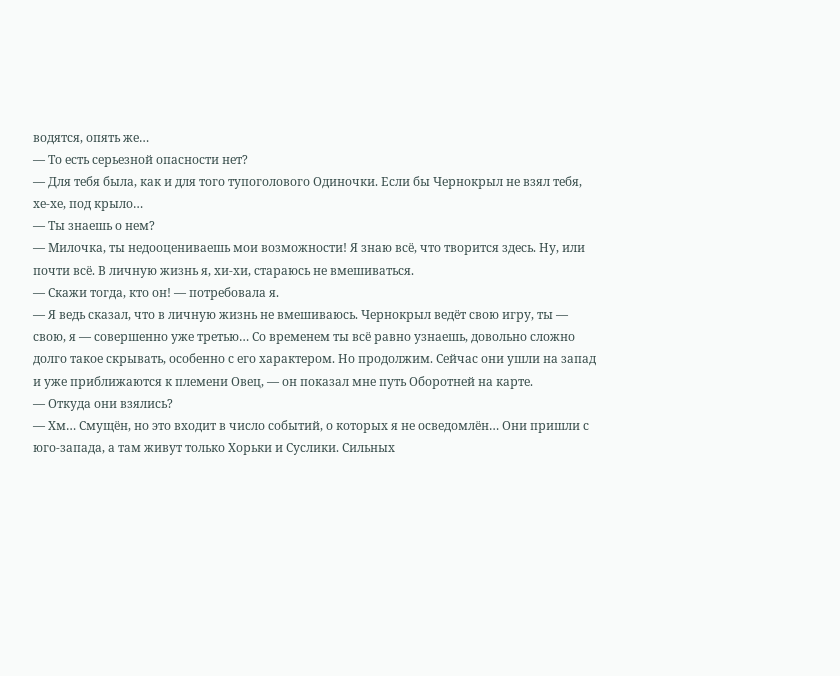водятся, опять же…
― То есть серьезной опасности нет?
― Для тебя была, как и для того тупоголового Одиночки. Если бы Чернокрыл не взял тебя, хе-хе, под крыло…
― Ты знаешь о нем?
― Милочка, ты недооцениваешь мои возможности! Я знаю всё, что творится здесь. Ну, или почти всё. В личную жизнь я, хи-хи, стараюсь не вмешиваться.
― Скажи тогда, кто он! ― потребовала я.
― Я ведь сказал, что в личную жизнь не вмешиваюсь. Чернокрыл ведёт свою игру, ты ― свою, я ― совершенно уже третью… Со временем ты всё равно узнаешь, довольно сложно долго такое скрывать, особенно с его характером. Но продолжим. Сейчас они ушли на запад и уже приближаются к племени Овец, ― он показал мне путь Оборотней на карте.
― Откуда они взялись?
― Хм… Смущён, но это входит в число событий, о которых я не осведомлён… Они пришли с юго-запада, а там живут только Хорьки и Суслики. Сильных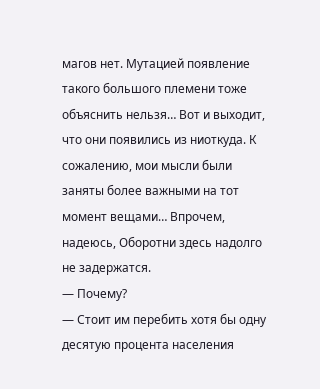магов нет. Мутацией появление такого большого племени тоже объяснить нельзя… Вот и выходит, что они появились из ниоткуда. К сожалению, мои мысли были заняты более важными на тот момент вещами… Впрочем, надеюсь, Оборотни здесь надолго не задержатся.
― Почему?
― Стоит им перебить хотя бы одну десятую процента населения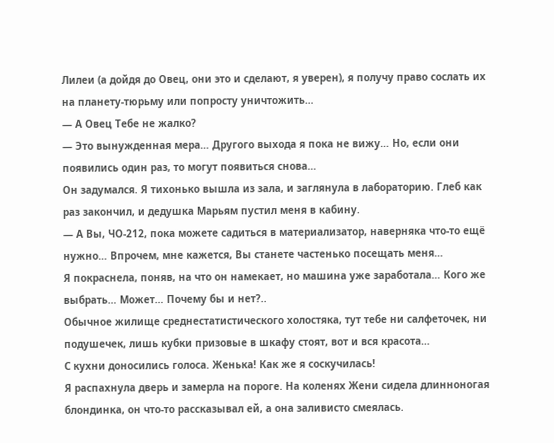Лилеи (а дойдя до Овец, они это и сделают, я уверен), я получу право сослать их на планету-тюрьму или попросту уничтожить…
― А Овец Тебе не жалко?
― Это вынужденная мера… Другого выхода я пока не вижу… Но, если они появились один раз, то могут появиться снова…
Он задумался. Я тихонько вышла из зала, и заглянула в лабораторию. Глеб как раз закончил, и дедушка Марьям пустил меня в кабину.
― А Вы, ЧО-212, пока можете садиться в материализатор, наверняка что-то ещё нужно… Впрочем, мне кажется, Вы станете частенько посещать меня…
Я покраснела, поняв, на что он намекает, но машина уже заработала… Кого же выбрать… Может… Почему бы и нет?..
Обычное жилище среднестатистического холостяка, тут тебе ни салфеточек, ни подушечек, лишь кубки призовые в шкафу стоят, вот и вся красота…
С кухни доносились голоса. Женька! Как же я соскучилась!
Я распахнула дверь и замерла на пороге. На коленях Жени сидела длинноногая блондинка, он что-то рассказывал ей, а она заливисто смеялась.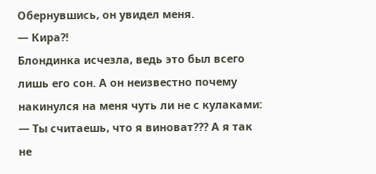Обернувшись, он увидел меня.
― Кира?!
Блондинка исчезла, ведь это был всего лишь его сон. А он неизвестно почему накинулся на меня чуть ли не с кулаками:
― Ты считаешь, что я виноват??? А я так не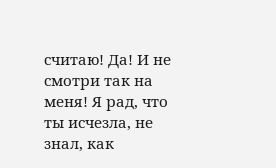считаю! Да! И не смотри так на меня! Я рад, что ты исчезла, не знал, как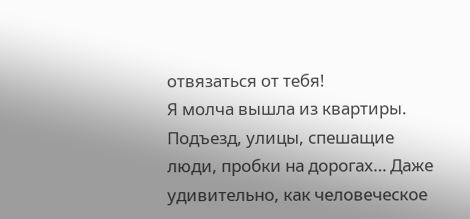отвязаться от тебя!
Я молча вышла из квартиры. Подъезд, улицы, спешащие люди, пробки на дорогах… Даже удивительно, как человеческое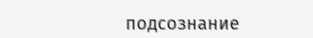подсознание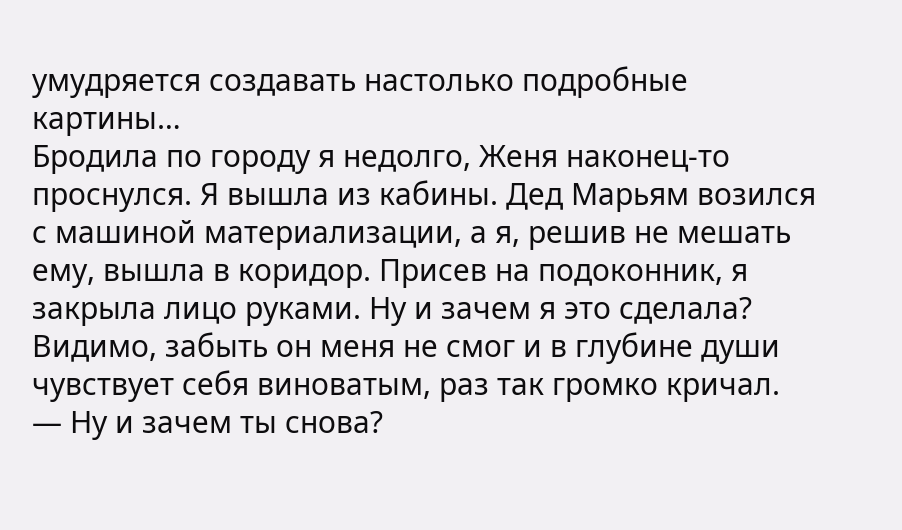умудряется создавать настолько подробные картины…
Бродила по городу я недолго, Женя наконец-то проснулся. Я вышла из кабины. Дед Марьям возился с машиной материализации, а я, решив не мешать ему, вышла в коридор. Присев на подоконник, я закрыла лицо руками. Ну и зачем я это сделала? Видимо, забыть он меня не смог и в глубине души чувствует себя виноватым, раз так громко кричал.
― Ну и зачем ты снова?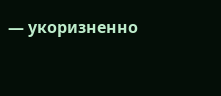― укоризненно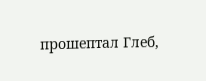прошептал Глеб,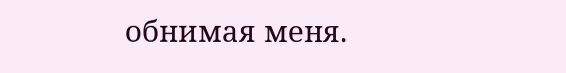обнимая меня.